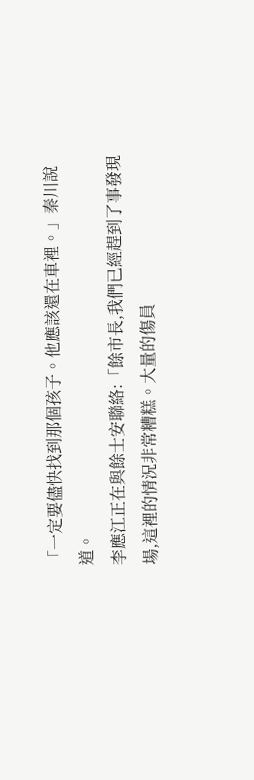「一定要儘快找到那個孩子。他應該還在車裡。」秦川說道。
李應江正在與餘士安聯絡:「餘市長,我們已經趕到了事發現場,這裡的情況非常糟糕。大量的傷員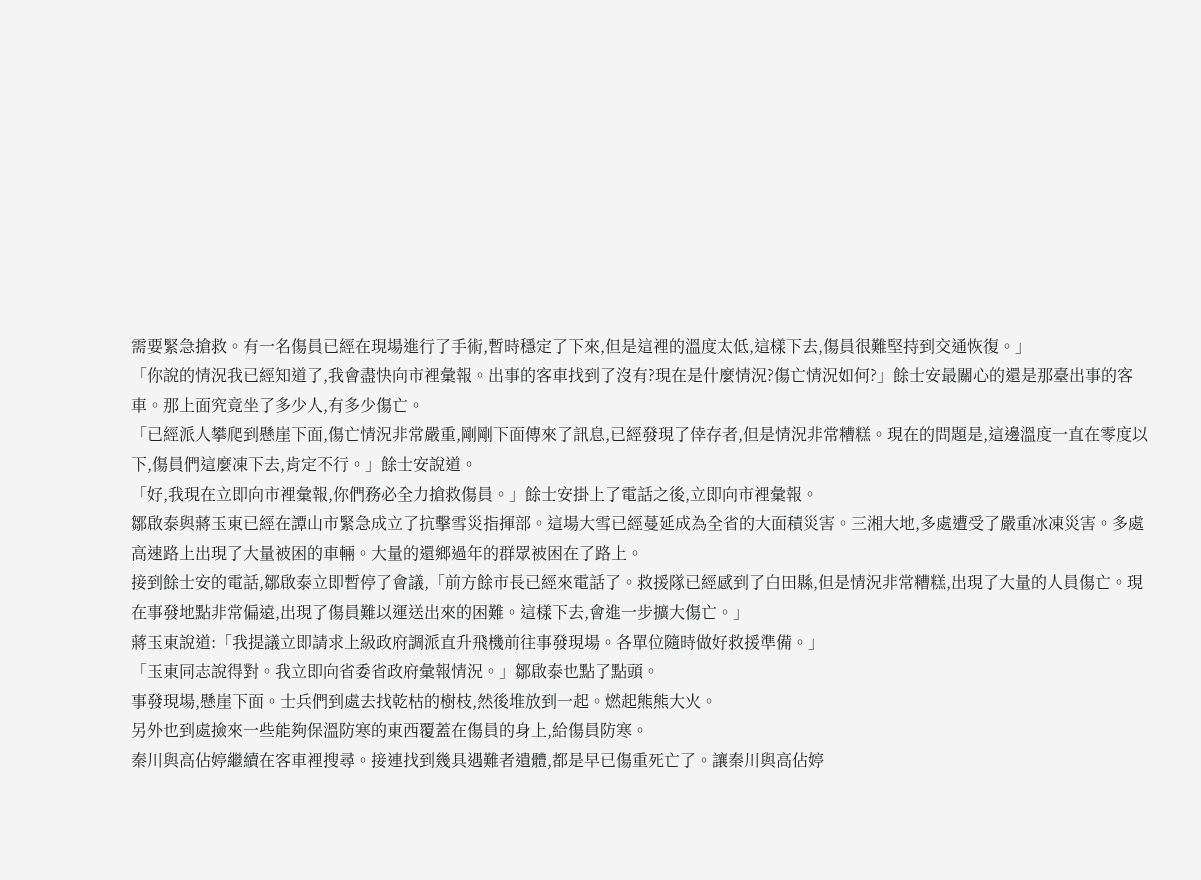需要緊急搶救。有一名傷員已經在現場進行了手術,暫時穩定了下來,但是這裡的溫度太低,這樣下去,傷員很難堅持到交通恢復。」
「你說的情況我已經知道了,我會盡快向市裡彙報。出事的客車找到了沒有?現在是什麼情況?傷亡情況如何?」餘士安最關心的還是那臺出事的客車。那上面究竟坐了多少人,有多少傷亡。
「已經派人攀爬到懸崖下面,傷亡情況非常嚴重,剛剛下面傳來了訊息,已經發現了倖存者,但是情況非常糟糕。現在的問題是,這邊溫度一直在零度以下,傷員們這麼凍下去,肯定不行。」餘士安說道。
「好,我現在立即向市裡彙報,你們務必全力搶救傷員。」餘士安掛上了電話之後,立即向市裡彙報。
鄒啟泰與蔣玉東已經在譚山市緊急成立了抗擊雪災指揮部。這場大雪已經蔓延成為全省的大面積災害。三湘大地,多處遭受了嚴重冰凍災害。多處高速路上出現了大量被困的車輛。大量的還鄉過年的群眾被困在了路上。
接到餘士安的電話,鄒啟泰立即暫停了會議,「前方餘市長已經來電話了。救援隊已經感到了白田縣,但是情況非常糟糕,出現了大量的人員傷亡。現在事發地點非常偏遠,出現了傷員難以運送出來的困難。這樣下去,會進一步擴大傷亡。」
蔣玉東說道:「我提議立即請求上級政府調派直升飛機前往事發現場。各單位隨時做好救援準備。」
「玉東同志說得對。我立即向省委省政府彙報情況。」鄒啟泰也點了點頭。
事發現場,懸崖下面。士兵們到處去找乾枯的樹枝,然後堆放到一起。燃起熊熊大火。
另外也到處撿來一些能夠保溫防寒的東西覆蓋在傷員的身上,給傷員防寒。
秦川與高佔婷繼續在客車裡搜尋。接連找到幾具遇難者遺體,都是早已傷重死亡了。讓秦川與高佔婷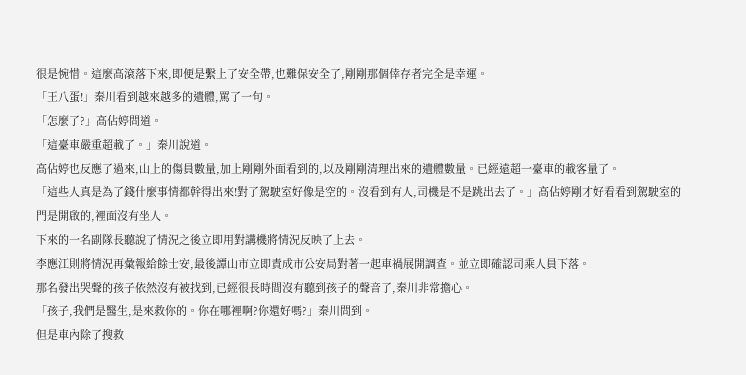很是惋惜。這麼高滾落下來,即便是繫上了安全帶,也難保安全了,剛剛那個倖存者完全是幸運。
「王八蛋!」秦川看到越來越多的遺體,罵了一句。
「怎麼了?」高佔婷問道。
「這臺車嚴重超載了。」秦川說道。
高佔婷也反應了過來,山上的傷員數量,加上剛剛外面看到的,以及剛剛清理出來的遺體數量。已經遠超一臺車的載客量了。
「這些人真是為了錢什麼事情都幹得出來!對了駕駛室好像是空的。沒看到有人,司機是不是跳出去了。」高佔婷剛才好看看到駕駛室的門是開啟的,裡面沒有坐人。
下來的一名副隊長聽說了情況之後立即用對講機將情況反映了上去。
李應江則將情況再彙報給餘士安,最後譚山市立即責成市公安局對著一起車禍展開調查。並立即確認司乘人員下落。
那名發出哭聲的孩子依然沒有被找到,已經很長時間沒有聽到孩子的聲音了,秦川非常擔心。
「孩子,我們是醫生,是來救你的。你在哪裡啊?你還好嗎?」秦川問到。
但是車內除了搜救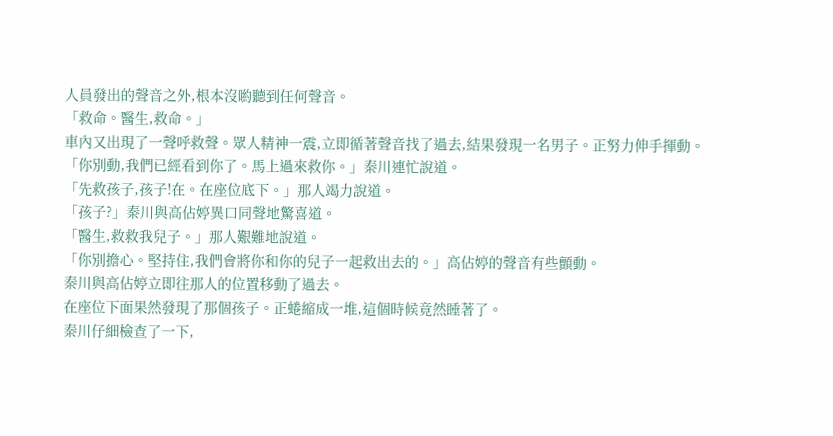人員發出的聲音之外,根本沒喲聽到任何聲音。
「救命。醫生,救命。」
車內又出現了一聲呼救聲。眾人精神一震,立即循著聲音找了過去,結果發現一名男子。正努力伸手揮動。
「你別動,我們已經看到你了。馬上過來救你。」秦川連忙說道。
「先救孩子,孩子!在。在座位底下。」那人竭力說道。
「孩子?」秦川與高佔婷異口同聲地驚喜道。
「醫生,救救我兒子。」那人艱難地說道。
「你別擔心。堅持住,我們會將你和你的兒子一起救出去的。」高佔婷的聲音有些顫動。
秦川與高佔婷立即往那人的位置移動了過去。
在座位下面果然發現了那個孩子。正蜷縮成一堆,這個時候竟然睡著了。
秦川仔細檢查了一下,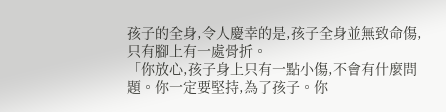孩子的全身,令人慶幸的是,孩子全身並無致命傷,只有腳上有一處骨折。
「你放心,孩子身上只有一點小傷,不會有什麼問題。你一定要堅持,為了孩子。你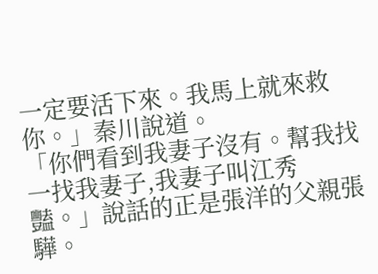一定要活下來。我馬上就來救你。」秦川說道。
「你們看到我妻子沒有。幫我找一找我妻子,我妻子叫江秀豔。」說話的正是張洋的父親張驊。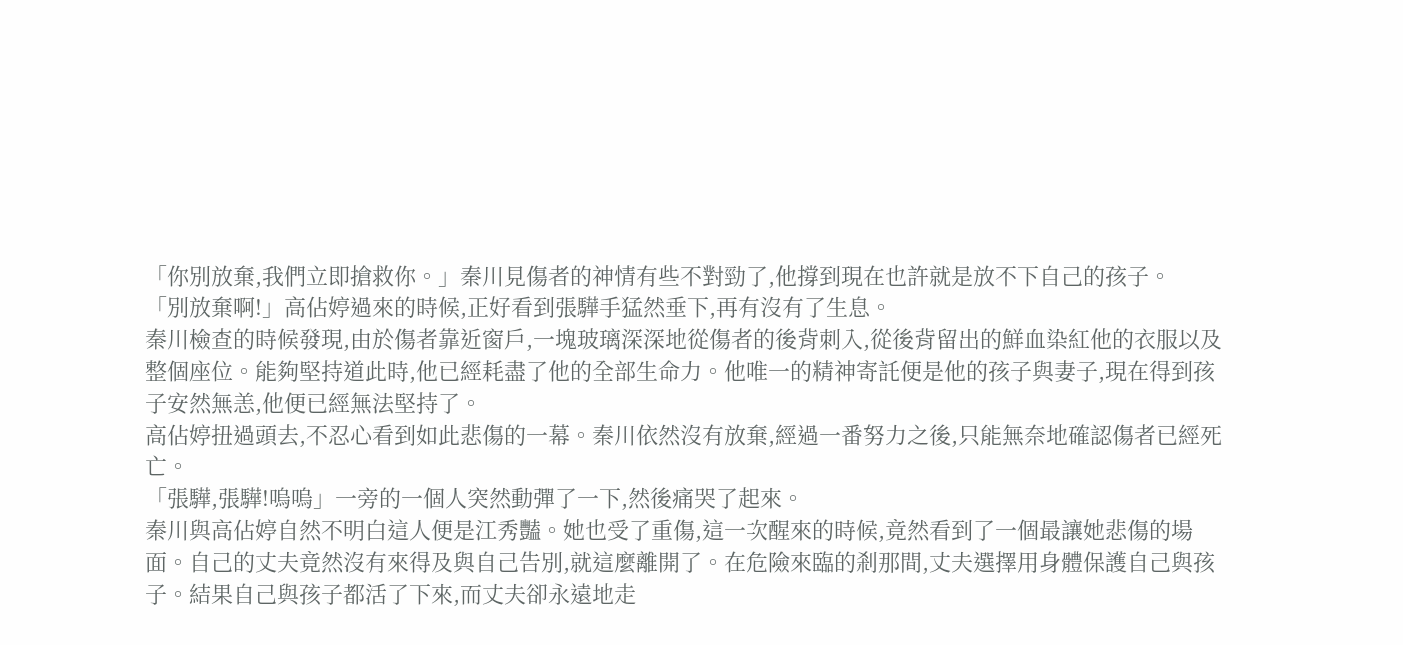「你別放棄,我們立即搶救你。」秦川見傷者的神情有些不對勁了,他撐到現在也許就是放不下自己的孩子。
「別放棄啊!」高佔婷過來的時候,正好看到張驊手猛然垂下,再有沒有了生息。
秦川檢查的時候發現,由於傷者靠近窗戶,一塊玻璃深深地從傷者的後背刺入,從後背留出的鮮血染紅他的衣服以及整個座位。能夠堅持道此時,他已經耗盡了他的全部生命力。他唯一的精神寄託便是他的孩子與妻子,現在得到孩子安然無恙,他便已經無法堅持了。
高佔婷扭過頭去,不忍心看到如此悲傷的一幕。秦川依然沒有放棄,經過一番努力之後,只能無奈地確認傷者已經死亡。
「張驊,張驊!嗚嗚」一旁的一個人突然動彈了一下,然後痛哭了起來。
秦川與高佔婷自然不明白這人便是江秀豔。她也受了重傷,這一次醒來的時候,竟然看到了一個最讓她悲傷的場面。自己的丈夫竟然沒有來得及與自己告別,就這麼離開了。在危險來臨的剎那間,丈夫選擇用身體保護自己與孩子。結果自己與孩子都活了下來,而丈夫卻永遠地走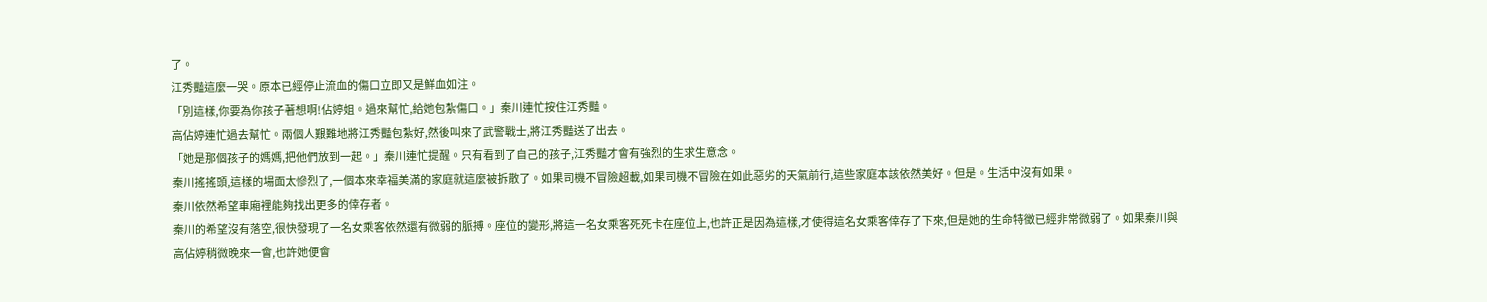了。
江秀豔這麼一哭。原本已經停止流血的傷口立即又是鮮血如注。
「別這樣,你要為你孩子著想啊!佔婷姐。過來幫忙,給她包紮傷口。」秦川連忙按住江秀豔。
高佔婷連忙過去幫忙。兩個人艱難地將江秀豔包紮好,然後叫來了武警戰士,將江秀豔送了出去。
「她是那個孩子的媽媽,把他們放到一起。」秦川連忙提醒。只有看到了自己的孩子,江秀豔才會有強烈的生求生意念。
秦川搖搖頭,這樣的場面太慘烈了,一個本來幸福美滿的家庭就這麼被拆散了。如果司機不冒險超載,如果司機不冒險在如此惡劣的天氣前行,這些家庭本該依然美好。但是。生活中沒有如果。
秦川依然希望車廂裡能夠找出更多的倖存者。
秦川的希望沒有落空,很快發現了一名女乘客依然還有微弱的脈搏。座位的變形,將這一名女乘客死死卡在座位上,也許正是因為這樣,才使得這名女乘客倖存了下來,但是她的生命特徵已經非常微弱了。如果秦川與高佔婷稍微晚來一會,也許她便會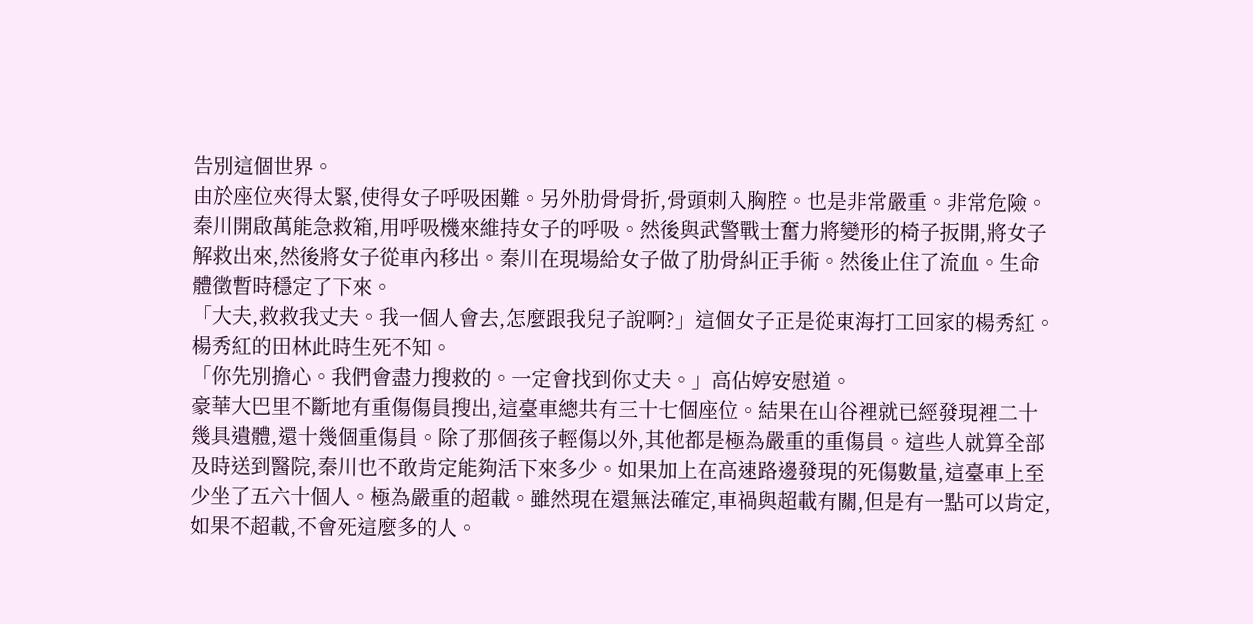告別這個世界。
由於座位夾得太緊,使得女子呼吸困難。另外肋骨骨折,骨頭刺入胸腔。也是非常嚴重。非常危險。
秦川開啟萬能急救箱,用呼吸機來維持女子的呼吸。然後與武警戰士奮力將變形的椅子扳開,將女子解救出來,然後將女子從車內移出。秦川在現場給女子做了肋骨糾正手術。然後止住了流血。生命體徵暫時穩定了下來。
「大夫,救救我丈夫。我一個人會去,怎麼跟我兒子說啊?」這個女子正是從東海打工回家的楊秀紅。楊秀紅的田林此時生死不知。
「你先別擔心。我們會盡力搜救的。一定會找到你丈夫。」高佔婷安慰道。
豪華大巴里不斷地有重傷傷員搜出,這臺車總共有三十七個座位。結果在山谷裡就已經發現裡二十幾具遺體,還十幾個重傷員。除了那個孩子輕傷以外,其他都是極為嚴重的重傷員。這些人就算全部及時送到醫院,秦川也不敢肯定能夠活下來多少。如果加上在高速路邊發現的死傷數量,這臺車上至少坐了五六十個人。極為嚴重的超載。雖然現在還無法確定,車禍與超載有關,但是有一點可以肯定,如果不超載,不會死這麼多的人。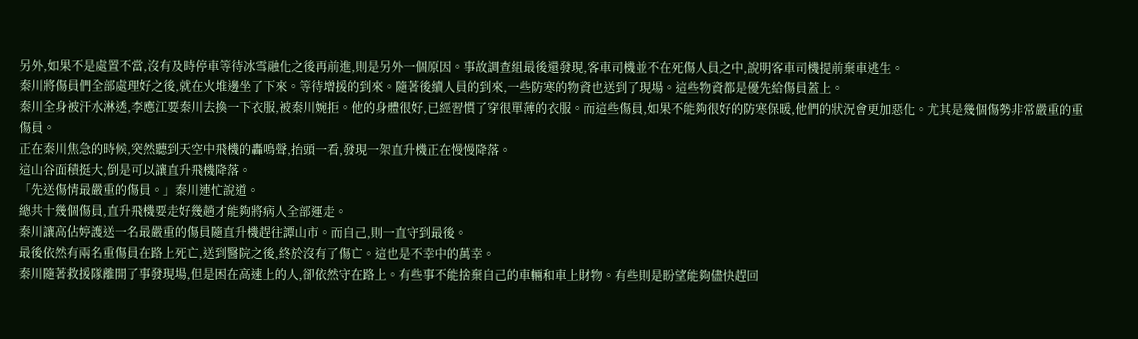另外,如果不是處置不當,沒有及時停車等待冰雪融化之後再前進,則是另外一個原因。事故調查組最後還發現,客車司機並不在死傷人員之中,說明客車司機提前棄車逃生。
秦川將傷員們全部處理好之後,就在火堆邊坐了下來。等待增援的到來。隨著後續人員的到來,一些防寒的物資也送到了現場。這些物資都是優先給傷員蓋上。
秦川全身被汗水淋透,李應江要秦川去換一下衣服,被秦川婉拒。他的身體很好,已經習慣了穿很單薄的衣服。而這些傷員,如果不能夠很好的防寒保暖,他們的狀況會更加惡化。尤其是幾個傷勢非常嚴重的重傷員。
正在秦川焦急的時候,突然聽到天空中飛機的轟鳴聲,抬頭一看,發現一架直升機正在慢慢降落。
這山谷面積挺大,倒是可以讓直升飛機降落。
「先送傷情最嚴重的傷員。」秦川連忙說道。
總共十幾個傷員,直升飛機要走好幾趟才能夠將病人全部運走。
秦川讓高佔婷護送一名最嚴重的傷員隨直升機趕往譚山市。而自己,則一直守到最後。
最後依然有兩名重傷員在路上死亡,送到醫院之後,終於沒有了傷亡。這也是不幸中的萬幸。
秦川隨著救援隊離開了事發現場,但是困在高速上的人,卻依然守在路上。有些事不能捨棄自己的車輛和車上財物。有些則是盼望能夠儘快趕回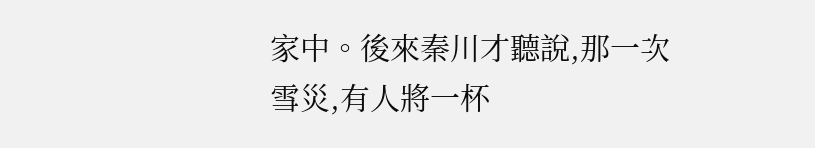家中。後來秦川才聽說,那一次雪災,有人將一杯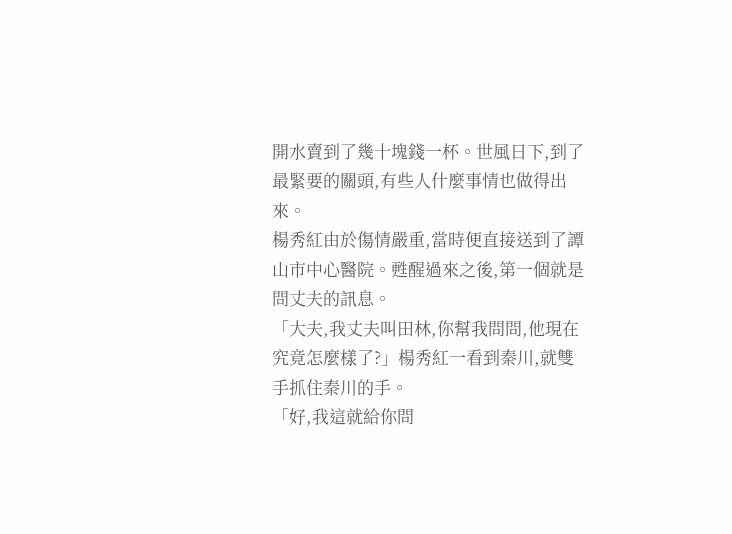開水賣到了幾十塊錢一杯。世風日下,到了最緊要的關頭,有些人什麼事情也做得出來。
楊秀紅由於傷情嚴重,當時便直接送到了譚山市中心醫院。甦醒過來之後,第一個就是問丈夫的訊息。
「大夫,我丈夫叫田林,你幫我問問,他現在究竟怎麼樣了?」楊秀紅一看到秦川,就雙手抓住秦川的手。
「好,我這就給你問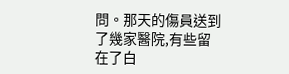問。那天的傷員送到了幾家醫院,有些留在了白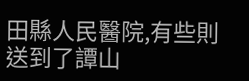田縣人民醫院,有些則送到了譚山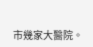市幾家大醫院。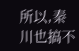所以,秦川也搞不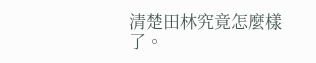清楚田林究竟怎麼樣了。